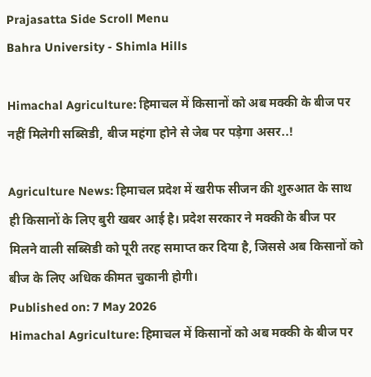Prajasatta Side Scroll Menu
Bahra University - Shimla Hills

Himachal Agriculture: हिमाचल में किसानों को अब मक्की के बीज पर नहीं मिलेगी सब्सिडी, बीज महंगा होने से जेब पर पड़ेगा असर..!

Agriculture News: हिमाचल प्रदेश में खरीफ सीजन की शुरुआत के साथ ही किसानों के लिए बुरी खबर आई है। प्रदेश सरकार ने मक्की के बीज पर मिलने वाली सब्सिडी को पूरी तरह समाप्त कर दिया है, जिससे अब किसानों को बीज के लिए अधिक कीमत चुकानी होगी।
Published on: 7 May 2026
Himachal Agriculture: हिमाचल में किसानों को अब मक्की के बीज पर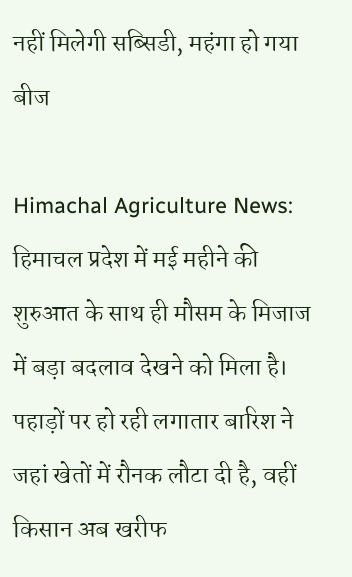नहीं मिलेगी सब्सिडी, महंगा हो गया बीज

Himachal Agriculture News: हिमाचल प्रदेश में मई महीने की शुरुआत के साथ ही मौसम के मिजाज में बड़ा बदलाव देखने को मिला है। पहाड़ों पर हो रही लगातार बारिश ने जहां खेतों में रौनक लौटा दी है, वहीं किसान अब खरीफ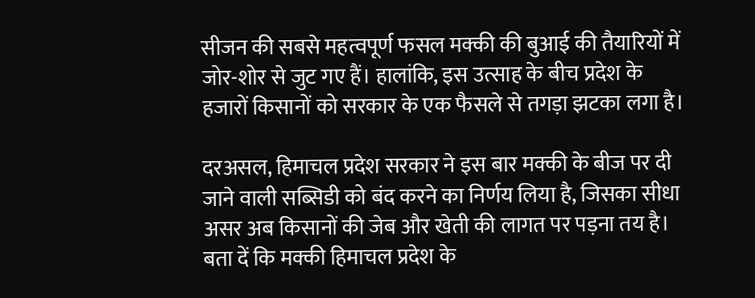सीजन की सबसे महत्वपूर्ण फसल मक्की की बुआई की तैयारियों में जोर-शोर से जुट गए हैं। हालांकि, इस उत्साह के बीच प्रदेश के हजारों किसानों को सरकार के एक फैसले से तगड़ा झटका लगा है।

दरअसल, हिमाचल प्रदेश सरकार ने इस बार मक्की के बीज पर दी जाने वाली सब्सिडी को बंद करने का निर्णय लिया है, जिसका सीधा असर अब किसानों की जेब और खेती की लागत पर पड़ना तय है। बता दें कि मक्की हिमाचल प्रदेश के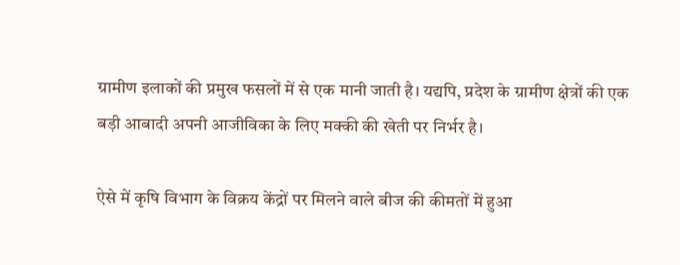ग्रामीण इलाकों की प्रमुख फसलों में से एक मानी जाती है। यद्यपि, प्रदेश के ग्रामीण क्षेत्रों की एक बड़ी आबादी अपनी आजीविका के लिए मक्की की खेती पर निर्भर है।

ऐसे में कृषि विभाग के विक्रय केंद्रों पर मिलने वाले बीज की कीमतों में हुआ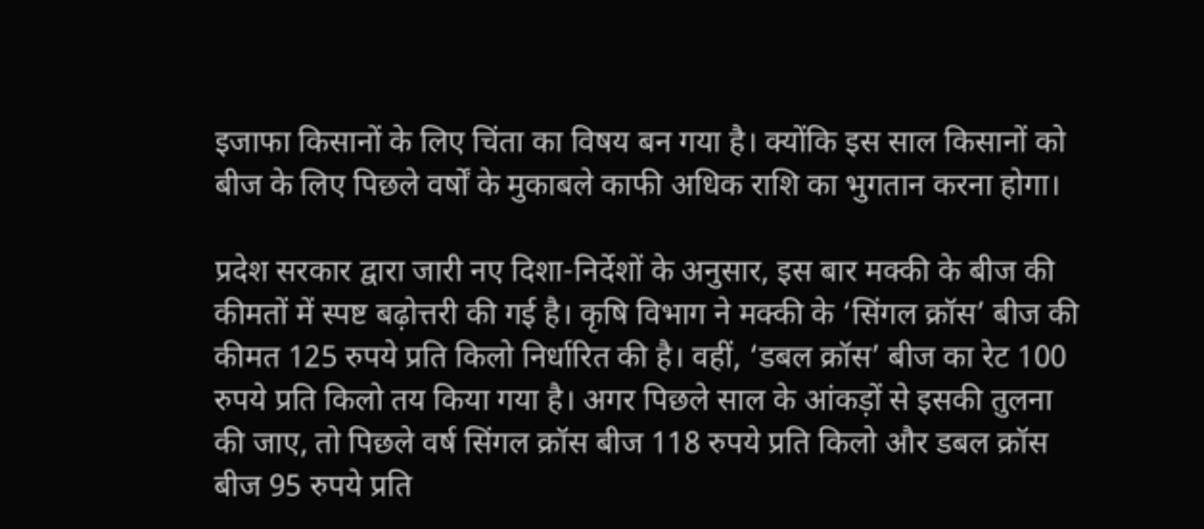इजाफा किसानों के लिए चिंता का विषय बन गया है। क्योंकि इस साल किसानों को बीज के लिए पिछले वर्षों के मुकाबले काफी अधिक राशि का भुगतान करना होगा।

प्रदेश सरकार द्वारा जारी नए दिशा-निर्देशों के अनुसार, इस बार मक्की के बीज की कीमतों में स्पष्ट बढ़ोत्तरी की गई है। कृषि विभाग ने मक्की के ‘सिंगल क्रॉस’ बीज की कीमत 125 रुपये प्रति किलो निर्धारित की है। वहीं, ‘डबल क्रॉस’ बीज का रेट 100 रुपये प्रति किलो तय किया गया है। अगर पिछले साल के आंकड़ों से इसकी तुलना की जाए, तो पिछले वर्ष सिंगल क्रॉस बीज 118 रुपये प्रति किलो और डबल क्रॉस बीज 95 रुपये प्रति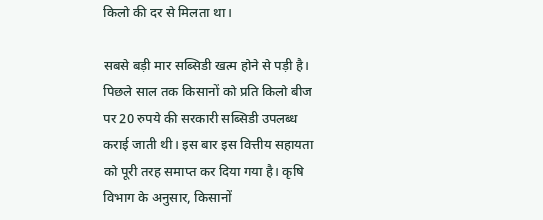किलो की दर से मिलता था।

सबसे बड़ी मार सब्सिडी खत्म होने से पड़ी है। पिछले साल तक किसानों को प्रति किलो बीज पर 20 रुपये की सरकारी सब्सिडी उपलब्ध कराई जाती थी। इस बार इस वित्तीय सहायता को पूरी तरह समाप्त कर दिया गया है। कृषि विभाग के अनुसार, किसानों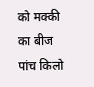को मक्की का बीज पांच किलो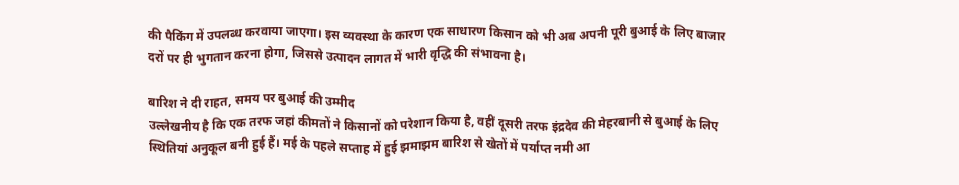की पैकिंग में उपलब्ध करवाया जाएगा। इस व्यवस्था के कारण एक साधारण किसान को भी अब अपनी पूरी बुआई के लिए बाजार दरों पर ही भुगतान करना होगा, जिससे उत्पादन लागत में भारी वृद्धि की संभावना है।

बारिश ने दी राहत, समय पर बुआई की उम्मीद
उल्लेखनीय है कि एक तरफ जहां कीमतों ने किसानों को परेशान किया है, वहीं दूसरी तरफ इंद्रदेव की मेहरबानी से बुआई के लिए स्थितियां अनुकूल बनी हुई हैं। मई के पहले सप्ताह में हुई झमाझम बारिश से खेतों में पर्याप्त नमी आ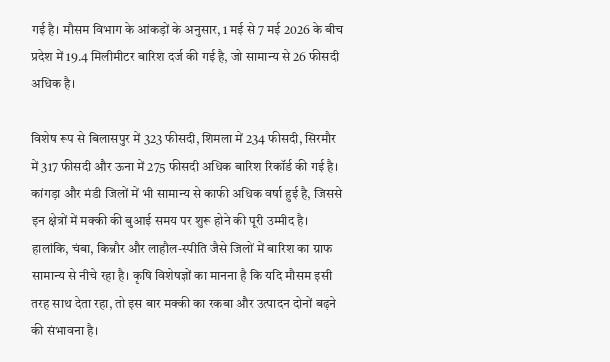गई है। मौसम विभाग के आंकड़ों के अनुसार, 1 मई से 7 मई 2026 के बीच प्रदेश में 19.4 मिलीमीटर बारिश दर्ज की गई है, जो सामान्य से 26 फीसदी अधिक है।

विशेष रूप से बिलासपुर में 323 फीसदी, शिमला में 234 फीसदी, सिरमौर में 317 फीसदी और ऊना में 275 फीसदी अधिक बारिश रिकॉर्ड की गई है। कांगड़ा और मंडी जिलों में भी सामान्य से काफी अधिक वर्षा हुई है, जिससे इन क्षेत्रों में मक्की की बुआई समय पर शुरू होने की पूरी उम्मीद है। हालांकि, चंबा, किन्नौर और लाहौल-स्पीति जैसे जिलों में बारिश का ग्राफ सामान्य से नीचे रहा है। कृषि विशेषज्ञों का मानना है कि यदि मौसम इसी तरह साथ देता रहा, तो इस बार मक्की का रकबा और उत्पादन दोनों बढ़ने की संभावना है।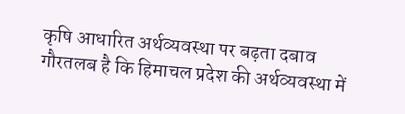कृषि आधारित अर्थव्यवस्था पर बढ़ता दबाव
गौरतलब है कि हिमाचल प्रदेश की अर्थव्यवस्था में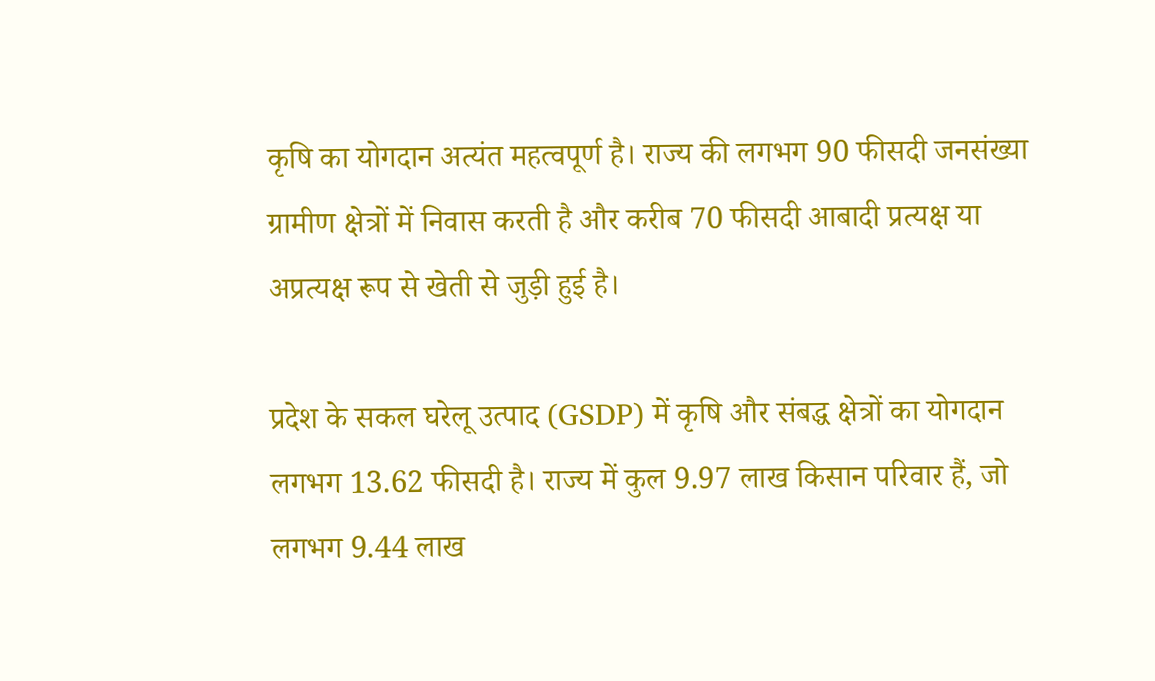कृषि का योगदान अत्यंत महत्वपूर्ण है। राज्य की लगभग 90 फीसदी जनसंख्या ग्रामीण क्षेत्रों में निवास करती है और करीब 70 फीसदी आबादी प्रत्यक्ष या अप्रत्यक्ष रूप से खेती से जुड़ी हुई है।

प्रदेश के सकल घरेलू उत्पाद (GSDP) में कृषि और संबद्ध क्षेत्रों का योगदान लगभग 13.62 फीसदी है। राज्य में कुल 9.97 लाख किसान परिवार हैं, जो लगभग 9.44 लाख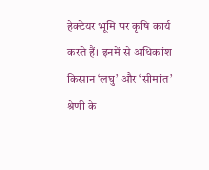हेक्टेयर भूमि पर कृषि कार्य करते हैं। इनमें से अधिकांश किसान ‘लघु’ और ‘सीमांत’ श्रेणी के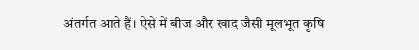अंतर्गत आते हैं। ऐसे में बीज और खाद जैसी मूलभूत कृषि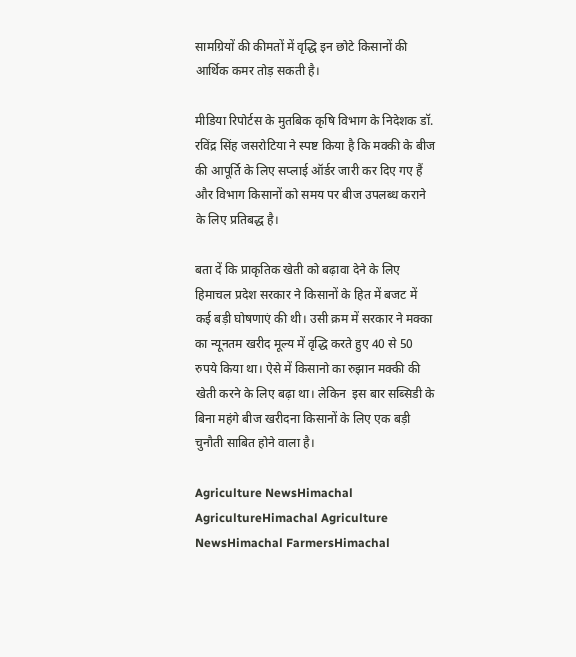सामग्रियों की कीमतों में वृद्धि इन छोटे किसानों की आर्थिक कमर तोड़ सकती है।

मीडिया रिपोर्टस के मुतबिक कृषि विभाग के निदेशक डॉ. रविंद्र सिंह जसरोटिया ने स्पष्ट किया है कि मक्की के बीज की आपूर्ति के लिए सप्लाई ऑर्डर जारी कर दिए गए हैं और विभाग किसानों को समय पर बीज उपलब्ध कराने के लिए प्रतिबद्ध है।

बता दें कि प्राकृतिक खेती को बढ़ावा देने के लिए हिमाचल प्रदेश सरकार ने किसानों के हित में बजट में कई बड़ी घोषणाएं की थी। उसी क्रम में सरकार ने मक्का का न्यूनतम खरीद मूल्य में वृद्धि करते हुए 40 से 50 रुपये किया था। ऐसे में किसानो का रुझान मक्की की खेती करने के लिए बढ़ा था। लेकिन  इस बार सब्सिडी के बिना महंगे बीज खरीदना किसानों के लिए एक बड़ी चुनौती साबित होने वाला है।

Agriculture NewsHimachal AgricultureHimachal Agriculture NewsHimachal FarmersHimachal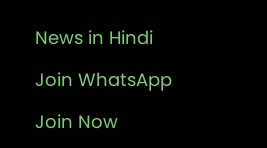News in Hindi

Join WhatsApp

Join Now